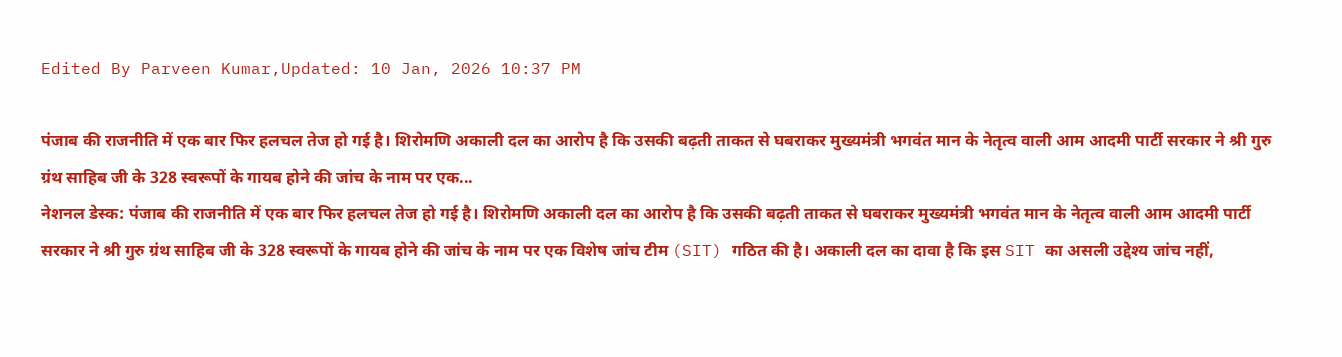Edited By Parveen Kumar,Updated: 10 Jan, 2026 10:37 PM

पंजाब की राजनीति में एक बार फिर हलचल तेज हो गई है। शिरोमणि अकाली दल का आरोप है कि उसकी बढ़ती ताकत से घबराकर मुख्यमंत्री भगवंत मान के नेतृत्व वाली आम आदमी पार्टी सरकार ने श्री गुरु ग्रंथ साहिब जी के 328 स्वरूपों के गायब होने की जांच के नाम पर एक...
नेशनल डेस्क: पंजाब की राजनीति में एक बार फिर हलचल तेज हो गई है। शिरोमणि अकाली दल का आरोप है कि उसकी बढ़ती ताकत से घबराकर मुख्यमंत्री भगवंत मान के नेतृत्व वाली आम आदमी पार्टी सरकार ने श्री गुरु ग्रंथ साहिब जी के 328 स्वरूपों के गायब होने की जांच के नाम पर एक विशेष जांच टीम (SIT) गठित की है। अकाली दल का दावा है कि इस SIT का असली उद्देश्य जांच नहीं,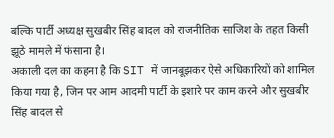बल्कि पार्टी अध्यक्ष सुखबीर सिंह बादल को राजनीतिक साजिश के तहत किसी झूठे मामले में फंसाना है।
अकाली दल का कहना है कि SIT में जानबूझकर ऐसे अधिकारियों को शामिल किया गया है, जिन पर आम आदमी पार्टी के इशारे पर काम करने और सुखबीर सिंह बादल से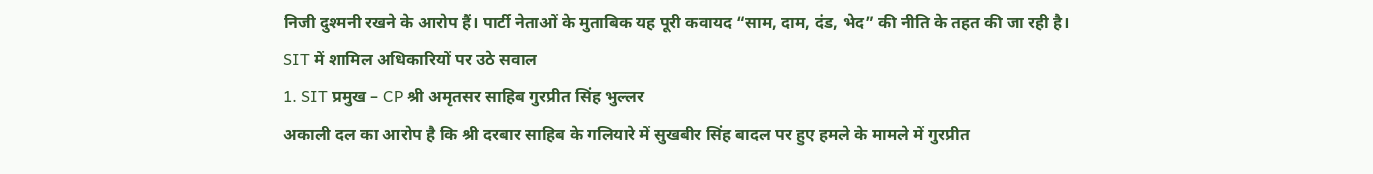निजी दुश्मनी रखने के आरोप हैं। पार्टी नेताओं के मुताबिक यह पूरी कवायद “साम, दाम, दंड, भेद” की नीति के तहत की जा रही है।
SIT में शामिल अधिकारियों पर उठे सवाल
1. SIT प्रमुख – CP श्री अमृतसर साहिब गुरप्रीत सिंह भुल्लर
अकाली दल का आरोप है कि श्री दरबार साहिब के गलियारे में सुखबीर सिंह बादल पर हुए हमले के मामले में गुरप्रीत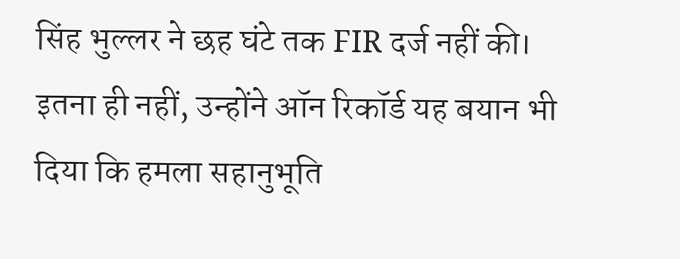सिंह भुल्लर ने छह घंटे तक FIR दर्ज नहीं की। इतना ही नहीं, उन्होंने ऑन रिकॉर्ड यह बयान भी दिया कि हमला सहानुभूति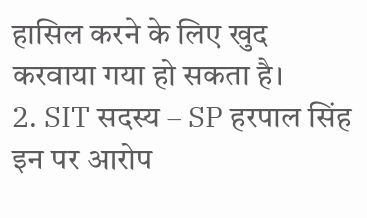हासिल करने के लिए खुद करवाया गया हो सकता है।
2. SIT सदस्य – SP हरपाल सिंह
इन पर आरोप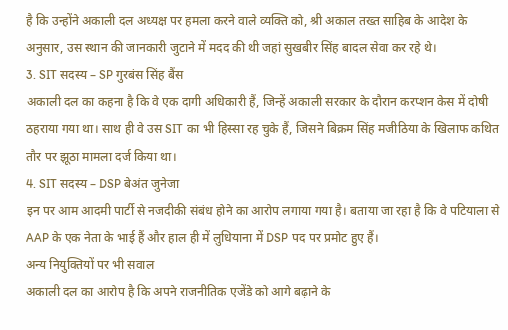है कि उन्होंने अकाली दल अध्यक्ष पर हमला करने वाले व्यक्ति को, श्री अकाल तख्त साहिब के आदेश के अनुसार, उस स्थान की जानकारी जुटाने में मदद की थी जहां सुखबीर सिंह बादल सेवा कर रहे थे।
3. SIT सदस्य – SP गुरबंस सिंह बैंस
अकाली दल का कहना है कि वे एक दागी अधिकारी हैं, जिन्हें अकाली सरकार के दौरान करप्शन केस में दोषी ठहराया गया था। साथ ही वे उस SIT का भी हिस्सा रह चुके हैं, जिसने बिक्रम सिंह मजीठिया के खिलाफ कथित तौर पर झूठा मामला दर्ज किया था।
4. SIT सदस्य – DSP बेअंत जुनेजा
इन पर आम आदमी पार्टी से नजदीकी संबंध होने का आरोप लगाया गया है। बताया जा रहा है कि वे पटियाला से AAP के एक नेता के भाई हैं और हाल ही में लुधियाना में DSP पद पर प्रमोट हुए हैं।
अन्य नियुक्तियों पर भी सवाल
अकाली दल का आरोप है कि अपने राजनीतिक एजेंडे को आगे बढ़ाने के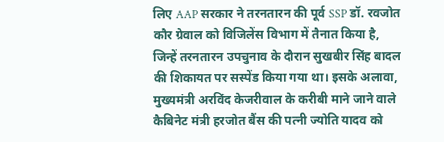लिए AAP सरकार ने तरनतारन की पूर्व SSP डॉ. रवजोत कौर ग्रेवाल को विजिलेंस विभाग में तैनात किया है, जिन्हें तरनतारन उपचुनाव के दौरान सुखबीर सिंह बादल की शिकायत पर सस्पेंड किया गया था। इसके अलावा, मुख्यमंत्री अरविंद केजरीवाल के करीबी माने जाने वाले कैबिनेट मंत्री हरजोत बैंस की पत्नी ज्योति यादव को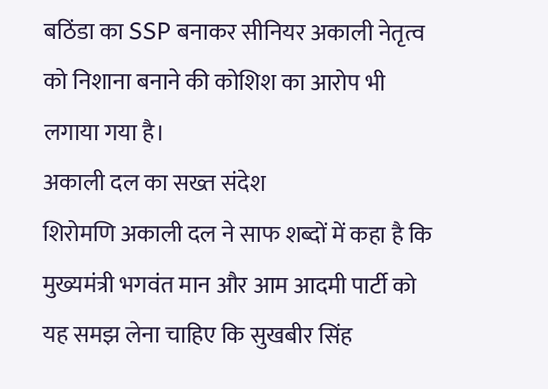बठिंडा का SSP बनाकर सीनियर अकाली नेतृत्व को निशाना बनाने की कोशिश का आरोप भी लगाया गया है।
अकाली दल का सख्त संदेश
शिरोमणि अकाली दल ने साफ शब्दों में कहा है कि मुख्यमंत्री भगवंत मान और आम आदमी पार्टी को यह समझ लेना चाहिए कि सुखबीर सिंह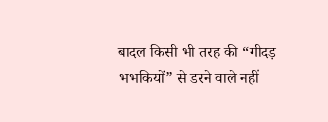बादल किसी भी तरह की “गीदड़ भभकियों” से डरने वाले नहीं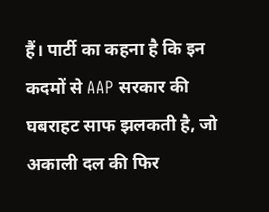हैं। पार्टी का कहना है कि इन कदमों से AAP सरकार की घबराहट साफ झलकती है, जो अकाली दल की फिर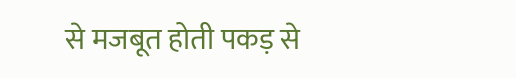से मजबूत होती पकड़ से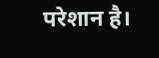परेशान है।